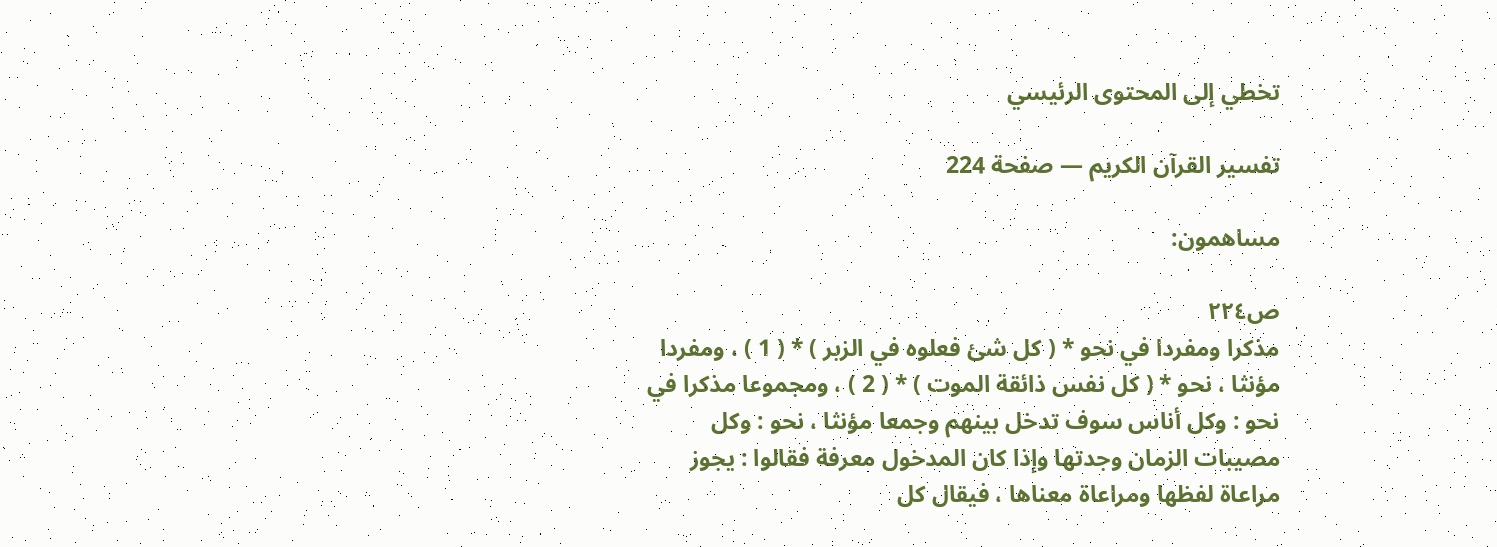تخطي إلى المحتوى الرئيسي

تفسير القرآن الكريم — صفحة 224

مساهمون:

ص٢٢٤
مذكرا ومفردا في نحو * ( كل شئ فعلوه في الزبر ) * ( 1 ) ، ومفردا مؤنثا ، نحو * ( كل نفس ذائقة الموت ) * ( 2 ) ، ومجموعا مذكرا في نحو : وكل أناس سوف تدخل بينهم وجمعا مؤنثا ، نحو : وكل مصيبات الزمان وجدتها وإذا كان المدخول معرفة فقالوا : يجوز مراعاة لفظها ومراعاة معناها ، فيقال كل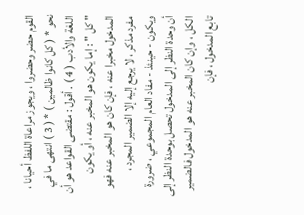القوم حضر وحضروا ، ويجوز مراعاة اللفظ أحيانا ، نحو * ( كل كانوا ظالمين ) * ( 3 ) انتهى ما في اللغة والأدب ( 4 ) . أقول : مقتضى القواعد هو أن " كل " : إما يكون هو المخبر عنه ، أو يكون المدخول مخبرا عنه ، فإن كان هو المخبر عنه فهو مفرد مذكر ، لا يرجع إليه إلا الضمير المجرد ، ويكون - حينئذ - مفاد العام المجموعي ، ضرورة أن وحدة النظر إلى المدخول تحصل بوحدة النظر إلى الكل ، وإن كان المخبر عنه هو المدخول فالضمير تابع المدخول ، فإن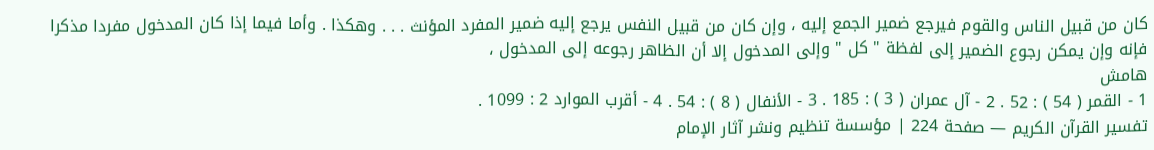كان من قبيل الناس والقوم فيرجع ضمير الجمع إليه ، وإن كان من قبيل النفس يرجع إليه ضمير المفرد المؤنث . . . وهكذا . وأما فيما إذا كان المدخول مفردا مذكرا فإنه وإن يمكن رجوع الضمير إلى لفظة " كل " وإلى المدخول إلا أن الظاهر رجوعه إلى المدخول ،
هامش
1 - القمر ( 54 ) : 52 . 2 - آل عمران ( 3 ) : 185 . 3 - الأنفال ( 8 ) : 54 . 4 - أقرب الموارد 2 : 1099 .
تفسير القرآن الكريم — صفحة 224 | مؤسسة تنظيم ونشر آثار الإمام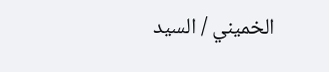الخميني / السيد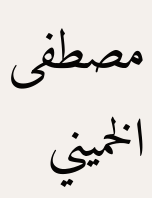مصطفى الخميني